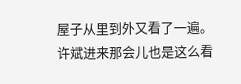屋子从里到外又看了一遍。
许斌进来那会儿也是这么看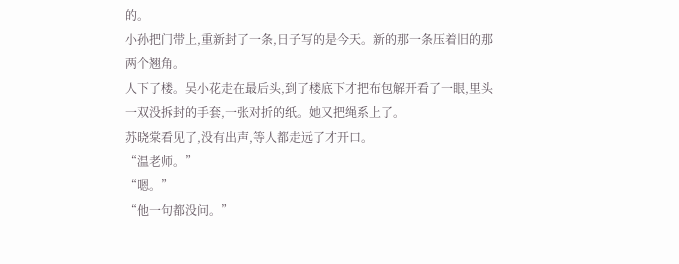的。
小孙把门带上,重新封了一条,日子写的是今天。新的那一条压着旧的那两个翘角。
人下了楼。吴小花走在最后头,到了楼底下才把布包解开看了一眼,里头一双没拆封的手套,一张对折的纸。她又把绳系上了。
苏晓棠看见了,没有出声,等人都走远了才开口。
“温老师。”
“嗯。”
“他一句都没问。”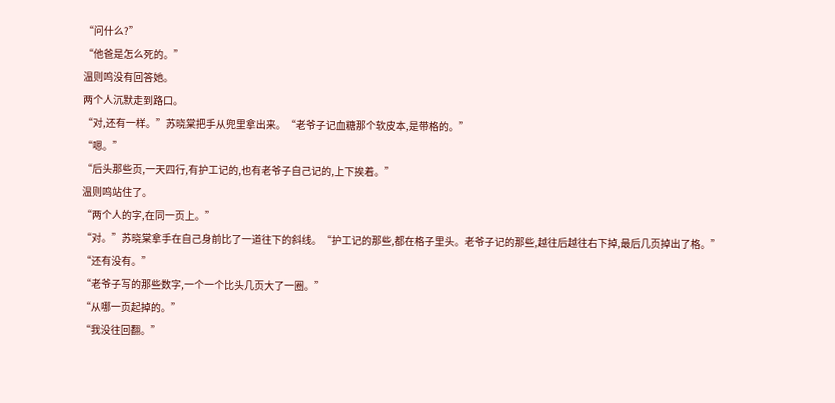“问什么?”
“他爸是怎么死的。”
温则鸣没有回答她。
两个人沉默走到路口。
“对,还有一样。”苏晓棠把手从兜里拿出来。“老爷子记血糖那个软皮本,是带格的。”
“嗯。”
“后头那些页,一天四行,有护工记的,也有老爷子自己记的,上下挨着。”
温则鸣站住了。
“两个人的字,在同一页上。”
“对。”苏晓棠拿手在自己身前比了一道往下的斜线。“护工记的那些,都在格子里头。老爷子记的那些,越往后越往右下掉,最后几页掉出了格。”
“还有没有。”
“老爷子写的那些数字,一个一个比头几页大了一圈。”
“从哪一页起掉的。”
“我没往回翻。”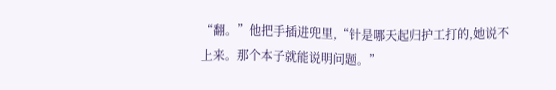“翻。”他把手插进兜里,“针是哪天起归护工打的,她说不上来。那个本子就能说明问题。”